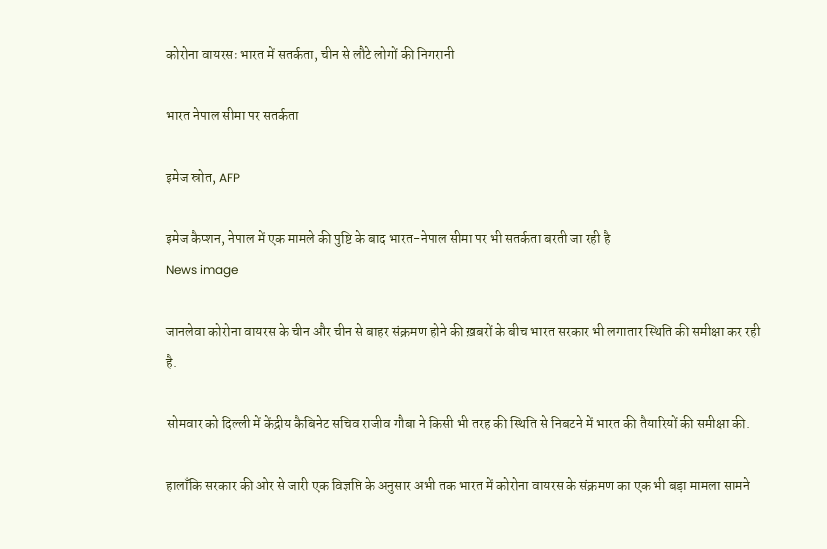कोरोना वायरसः भारत में सतर्कता, चीन से लौटे लोगों की निगरानी

भारत नेपाल सीमा पर सतर्कता

इमेज स्रोत, AFP

इमेज कैप्शन, नेपाल में एक मामले की पुष्टि के बाद भारत-नेपाल सीमा पर भी सतर्कता बरती जा रही है
News image

जानलेवा कोरोना वायरस के चीन और चीन से बाहर संक्रमण होने की ख़बरों के बीच भारत सरकार भी लगातार स्थिति की समीक्षा कर रही है.

सोमवार को दिल्ली में केंद्रीय कैबिनेट सचिव राजीव गौबा ने किसी भी तरह की स्थिति से निबटने में भारत की तैयारियों की समीक्षा की.

हालाँकि सरकार की ओर से जारी एक विज्ञप्ति के अनुसार अभी तक भारत में कोरोना वायरस के संक्रमण का एक भी बड़ा मामला सामने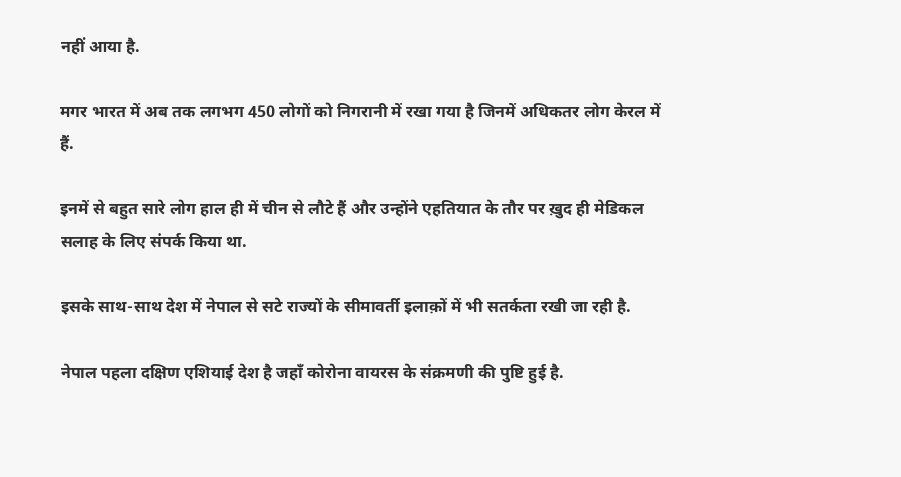नहीं आया है.

मगर भारत में अब तक लगभग 450 लोगों को निगरानी में रखा गया है जिनमें अधिकतर लोग केरल में हैं.

इनमें से बहुत सारे लोग हाल ही में चीन से लौटे हैं और उन्होंने एहतियात के तौर पर ख़ुद ही मेडिकल सलाह के लिए संपर्क किया था.

इसके साथ-साथ देश में नेपाल से सटे राज्यों के सीमावर्ती इलाक़ों में भी सतर्कता रखी जा रही है.

नेपाल पहला दक्षिण एशियाई देश है जहाँ कोरोना वायरस के संक्रमणी की पुष्टि हुई है.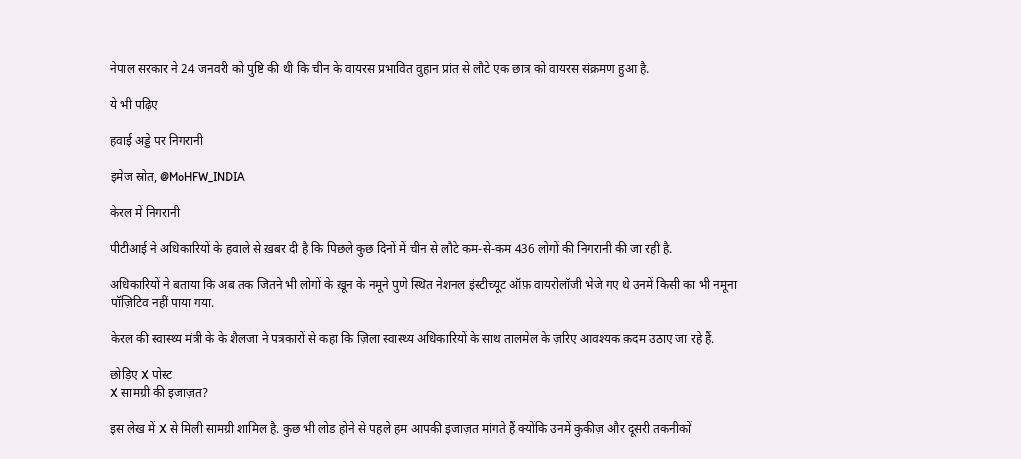नेपाल सरकार ने 24 जनवरी को पुष्टि की थी कि चीन के वायरस प्रभावित वुहान प्रांत से लौटे एक छात्र को वायरस संक्रमण हुआ है.

ये भी पढ़िए

हवाई अड्डे पर निगरानी

इमेज स्रोत, @MoHFW_INDIA

केरल में निगरानी

पीटीआई ने अधिकारियों के हवाले से ख़बर दी है कि पिछले कुछ दिनों में चीन से लौटे कम-से-कम 436 लोगों की निगरानी की जा रही है.

अधिकारियों ने बताया कि अब तक जितने भी लोगों के ख़ून के नमूने पुणे स्थित नेशनल इंस्टीच्यूट ऑफ़ वायरोलॉजी भेजे गए थे उनमें किसी का भी नमूना पॉज़िटिव नहीं पाया गया.

केरल की स्वास्थ्य मंत्री के के शैलजा ने पत्रकारों से कहा कि ज़िला स्वास्थ्य अधिकारियों के साथ तालमेल के ज़रिए आवश्यक क़दम उठाए जा रहे हैं.

छोड़िए X पोस्ट
X सामग्री की इजाज़त?

इस लेख में X से मिली सामग्री शामिल है. कुछ भी लोड होने से पहले हम आपकी इजाज़त मांगते हैं क्योंकि उनमें कुकीज़ और दूसरी तकनीकों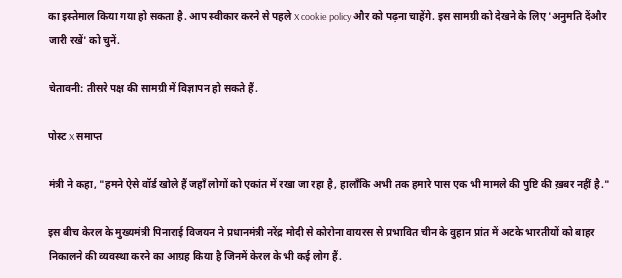का इस्तेमाल किया गया हो सकता है. आप स्वीकार करने से पहले X cookie policy और को पढ़ना चाहेंगे. इस सामग्री को देखने के लिए 'अनुमति देंऔर जारी रखें' को चुनें.

चेतावनी: तीसरे पक्ष की सामग्री में विज्ञापन हो सकते हैं.

पोस्ट X समाप्त

मंत्री ने कहा, "हमने ऐसे वॉर्ड खोले हैं जहाँ लोगों को एकांत में रखा जा रहा है, हालाँकि अभी तक हमारे पास एक भी मामले की पुष्टि की ख़बर नहीं है."

इस बीच केरल के मुख्यमंत्री पिनाराई विजयन ने प्रधानमंत्री नरेंद्र मोदी से कोरोना वायरस से प्रभावित चीन के वुहान प्रांत में अटके भारतीयों को बाहर निकालने की व्यवस्था करने का आग्रह किया है जिनमें केरल के भी कई लोग हैं.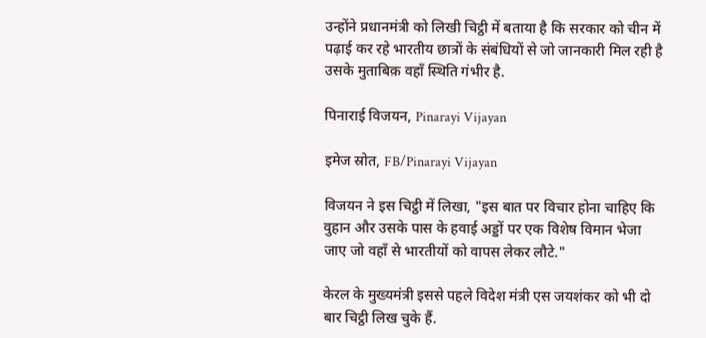उन्होंने प्रधानमंत्री को लिखी चिट्ठी में बताया है कि सरकार को चीन में पढ़ाई कर रहे भारतीय छात्रों के संबंधियों से जो जानकारी मिल रही है उसके मुताबिक़ वहाँ स्थिति गंभीर है.

पिनाराई विजयन, Pinarayi Vijayan

इमेज स्रोत, FB/Pinarayi Vijayan

विजयन ने इस चिट्ठी में लिखा, "इस बात पर विचार होना चाहिए कि वुहान और उसके पास के हवाई अड्डों पर एक विशेष विमान भेजा जाए जो वहाँ से भारतीयों को वापस लेकर लौटे."

केरल के मुख्यमंत्री इससे पहले विदेश मंत्री एस जयशंकर को भी दो बार चिट्ठी लिख चुके हैं.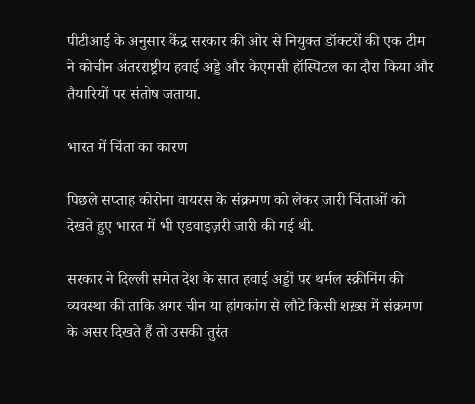पीटीआई के अनुसार केंद्र सरकार की ओर से नियुक्त डॉक्टरों की एक टीम ने कोचीन अंतरराष्ट्रीय हवाई अड्डे और केएमसी हॉस्पिटल का दौरा किया और तैयारियों पर संतोष जताया.

भारत में चिंता का कारण

पिछले सप्ताह कोरोना वायरस के संक्रमण को लेकर जारी चिंताओं को देखते हुए भारत में भी एडवाइज़री जारी की गई थी.

सरकार ने दिल्ली समेत देश के सात हवाई अड्डों पर थर्मल स्क्रीनिंग की व्यवस्था की ताकि अगर चीन या हांगकांग से लौटे किसी शख़्स में संक्रमण के असर दिखते हैं तो उसकी तुरंत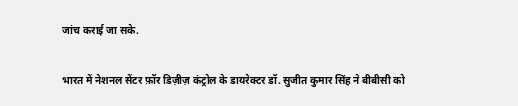जांच कराई जा सके.

भारत में नेशनल सेंटर फ़ॉर डिज़ीज़ कंट्रोल के डायरेक्टर डॉ. सुजीत कुमार सिंह ने बीबीसी को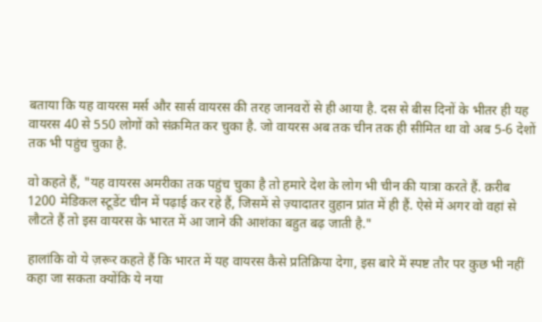बताया कि यह वायरस मर्स और सार्स वायरस की तरह जानवरों से ही आया है. दस से बीस दिनों के भीतर ही यह वायरस 40 से 550 लोगों को संक्रमित कर चुका है. जो वायरस अब तक चीन तक ही सीमित था वो अब 5-6 देशों तक भी पहुंच चुका है.

वो कहते हैं, "यह वायरस अमरीका तक पहुंच चुका है तो हमारे देश के लोग भी चीन की यात्रा करते हैं. क़रीब 1200 मेडिकल स्टूडेंट चीन में पढ़ाई कर रहे हैं, जिसमें से ज़्यादातर वुहान प्रांत में ही हैं. ऐसे में अगर वो वहां से लौटते हैं तो इस वायरस के भारत में आ जाने की आशंका बहुत बढ़ जाती है."

हालांकि वो ये ज़रूर कहते हैं कि भारत में यह वायरस कैसे प्रतिक्रिया देगा, इस बारे में स्पष्ट तौर पर कुछ भी नहीं कहा जा सकता क्योंकि ये नया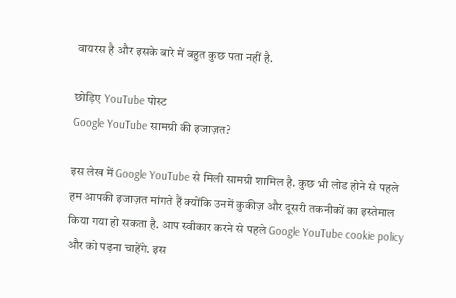वायरस है और इसके बारे में बहुत कुछ पता नहीं है.

छोड़िए YouTube पोस्ट
Google YouTube सामग्री की इजाज़त?

इस लेख में Google YouTube से मिली सामग्री शामिल है. कुछ भी लोड होने से पहले हम आपकी इजाज़त मांगते हैं क्योंकि उनमें कुकीज़ और दूसरी तकनीकों का इस्तेमाल किया गया हो सकता है. आप स्वीकार करने से पहले Google YouTube cookie policy और को पढ़ना चाहेंगे. इस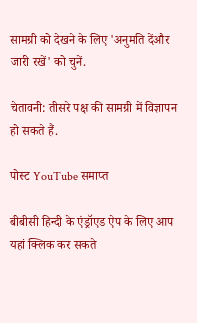सामग्री को देखने के लिए 'अनुमति देंऔर जारी रखें' को चुनें.

चेतावनी: तीसरे पक्ष की सामग्री में विज्ञापन हो सकते हैं.

पोस्ट YouTube समाप्त

बीबीसी हिन्दी के एंड्रॉएड ऐप के लिए आप यहां क्लिक कर सकते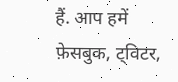हैं. आप हमें फ़ेसबुक, ट्विटर,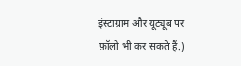इंस्टाग्राम और यूट्यूब पर फ़ॉलो भी कर सकते हैं.)